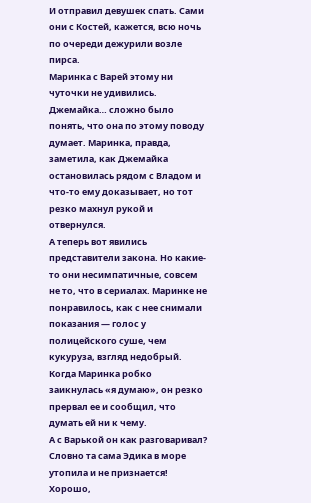И отправил девушек спать. Сами они с Костей, кажется, всю ночь по очереди дежурили возле пирса.
Маринка с Варей этому ни чуточки не удивились. Джемайка… сложно было понять, что она по этому поводу думает. Маринка, правда, заметила, как Джемайка остановилась рядом с Владом и что-то ему доказывает, но тот резко махнул рукой и отвернулся.
А теперь вот явились представители закона. Но какие-то они несимпатичные, совсем не то, что в сериалах. Маринке не понравилось, как с нее снимали показания — голос у полицейского суше, чем кукуруза, взгляд недобрый.
Когда Маринка робко заикнулась «я думаю», он резко прервал ее и сообщил, что думать ей ни к чему.
А с Варькой он как разговаривал? Словно та сама Эдика в море утопила и не признается! Хорошо,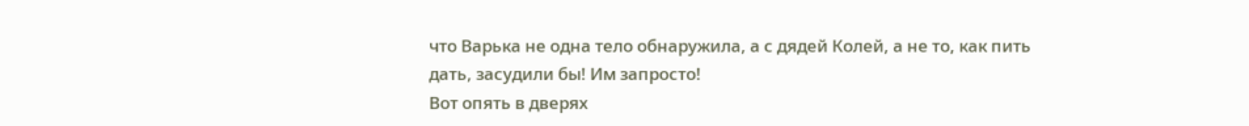что Варька не одна тело обнаружила, а с дядей Колей, а не то, как пить дать, засудили бы! Им запросто!
Вот опять в дверях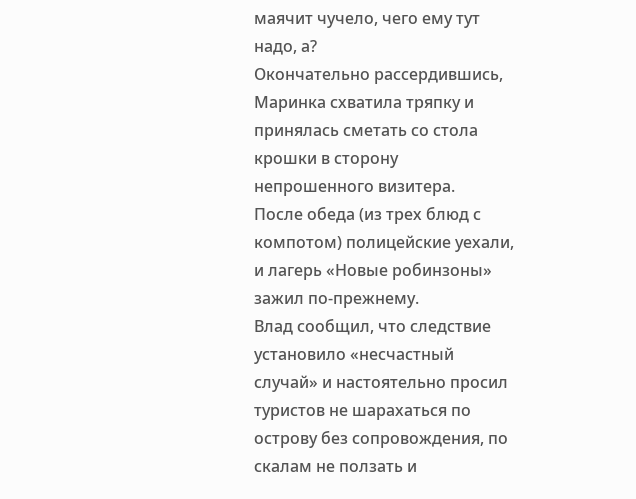маячит чучело, чего ему тут надо, а?
Окончательно рассердившись, Маринка схватила тряпку и принялась сметать со стола крошки в сторону непрошенного визитера.
После обеда (из трех блюд с компотом) полицейские уехали, и лагерь «Новые робинзоны» зажил по-прежнему.
Влад сообщил, что следствие установило «несчастный случай» и настоятельно просил туристов не шарахаться по острову без сопровождения, по скалам не ползать и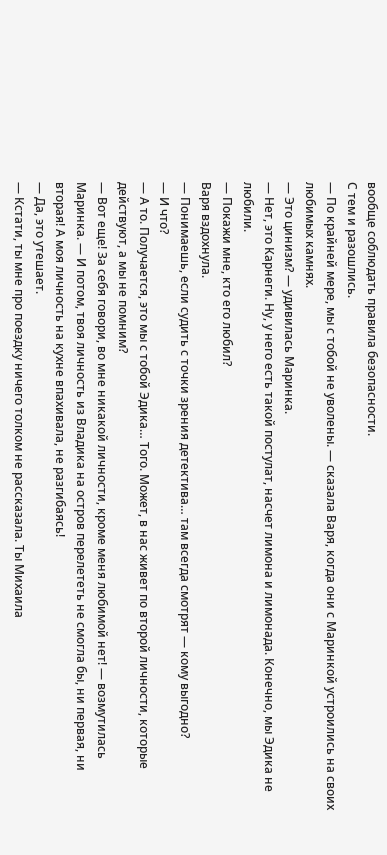вообще соблюдать правила безопасности.
С тем и разошлись.
— По крайней мере, мы с тобой не уволены. — сказала Варя, когда они с Маринкой устроились на своих любимых камнях.
— Это цинизм? — удивилась Маринка.
— Нет, это Карнеги. Ну, у него есть такой постулат, насчет лимона и лимонада. Конечно, мы Эдика не любили.
— Покажи мне, кто его любил?
Варя вздохнула.
— Понимаешь, если судить с точки зрения детектива… там всегда смотрят — кому выгодно?
— И что?
— А то. Получается, это мы с тобой Эдика… Того. Может, в нас живет по второй личности, которые действуют, а мы не помним?
— Вот еще! За себя говори, во мне никакой личности, кроме меня любимой нет! — возмутилась Маринка. — И потом, твоя личность из Владика на остров перелететь не смогла бы, ни первая, ни вторая! А моя личность на кухне впахивала, не разгибаясь!
— Да, это утешает.
— Кстати, ты мне про поездку ничего толком не рассказала. Ты Михаила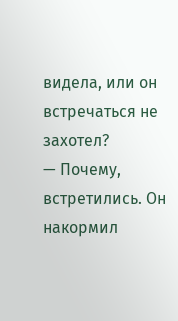видела, или он встречаться не захотел?
— Почему, встретились. Он накормил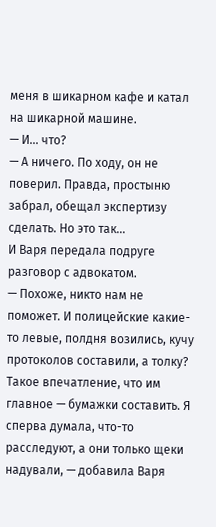меня в шикарном кафе и катал на шикарной машине.
— И… что?
— А ничего. По ходу, он не поверил. Правда, простыню забрал, обещал экспертизу сделать. Но это так…
И Варя передала подруге разговор с адвокатом.
— Похоже, никто нам не поможет. И полицейские какие-то левые, полдня возились, кучу протоколов составили, а толку? Такое впечатление, что им главное — бумажки составить. Я сперва думала, что-то расследуют, а они только щеки надували, — добавила Варя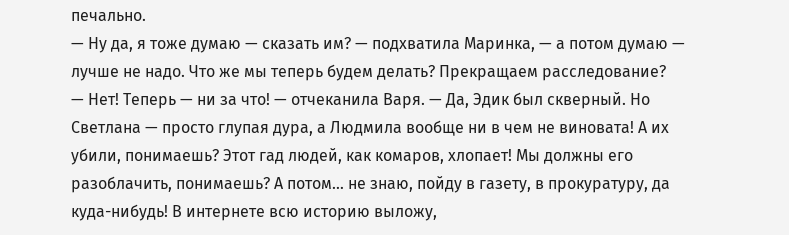печально.
— Ну да, я тоже думаю — сказать им? — подхватила Маринка, — а потом думаю — лучше не надо. Что же мы теперь будем делать? Прекращаем расследование?
— Нет! Теперь — ни за что! — отчеканила Варя. — Да, Эдик был скверный. Но Светлана — просто глупая дура, а Людмила вообще ни в чем не виновата! А их убили, понимаешь? Этот гад людей, как комаров, хлопает! Мы должны его разоблачить, понимаешь? А потом… не знаю, пойду в газету, в прокуратуру, да куда-нибудь! В интернете всю историю выложу,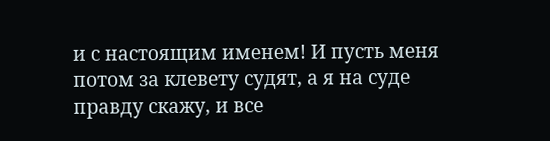и с настоящим именем! И пусть меня потом за клевету судят, а я на суде правду скажу, и все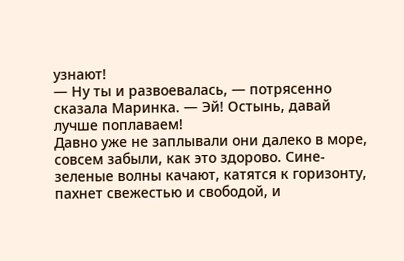узнают!
— Ну ты и развоевалась, — потрясенно сказала Маринка. — Эй! Остынь, давай лучше поплаваем!
Давно уже не заплывали они далеко в море, совсем забыли, как это здорово. Сине-зеленые волны качают, катятся к горизонту, пахнет свежестью и свободой, и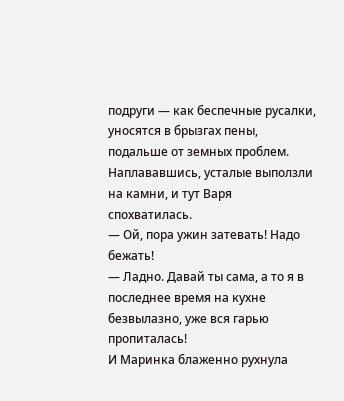подруги — как беспечные русалки, уносятся в брызгах пены, подальше от земных проблем.
Наплававшись, усталые выползли на камни, и тут Варя спохватилась.
— Ой, пора ужин затевать! Надо бежать!
— Ладно. Давай ты сама, а то я в последнее время на кухне безвылазно, уже вся гарью пропиталась!
И Маринка блаженно рухнула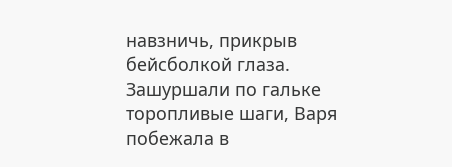навзничь, прикрыв бейсболкой глаза.
Зашуршали по гальке торопливые шаги, Варя побежала в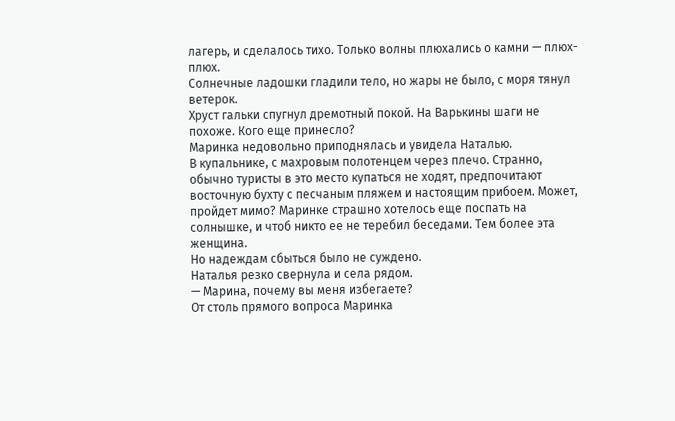лагерь, и сделалось тихо. Только волны плюхались о камни — плюх-плюх.
Солнечные ладошки гладили тело, но жары не было, с моря тянул ветерок.
Хруст гальки спугнул дремотный покой. На Варькины шаги не похоже. Кого еще принесло?
Маринка недовольно приподнялась и увидела Наталью.
В купальнике, с махровым полотенцем через плечо. Странно, обычно туристы в это место купаться не ходят, предпочитают восточную бухту с песчаным пляжем и настоящим прибоем. Может, пройдет мимо? Маринке страшно хотелось еще поспать на солнышке, и чтоб никто ее не теребил беседами. Тем более эта женщина.
Но надеждам сбыться было не суждено.
Наталья резко свернула и села рядом.
— Марина, почему вы меня избегаете?
От столь прямого вопроса Маринка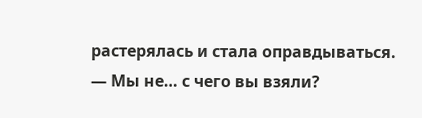растерялась и стала оправдываться.
— Мы не… с чего вы взяли?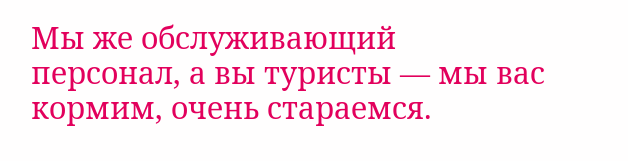Мы же обслуживающий персонал, а вы туристы — мы вас кормим, очень стараемся.